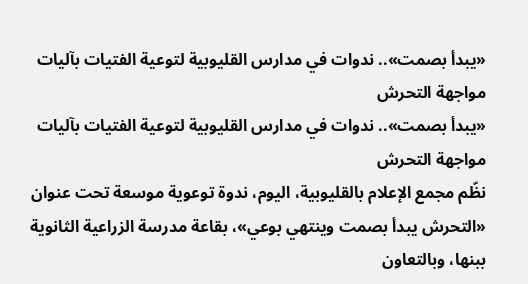«يبدأ بصمت».. ندوات في مدارس القليوبية لتوعية الفتيات بآليات مواجهة التحرش
«يبدأ بصمت».. ندوات في مدارس القليوبية لتوعية الفتيات بآليات مواجهة التحرش
نظّم مجمع الإعلام بالقليوبية، اليوم، ندوة توعوية موسعة تحت عنوان «التحرش يبدأ بصمت وينتهي بوعي»، بقاعة مدرسة الزراعية الثانوية ببنها، وبالتعاون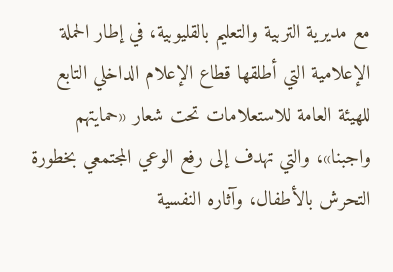مع مديرية التربية والتعليم بالقليوبية، في إطار الحملة الإعلامية التي أطلقها قطاع الإعلام الداخلي التابع للهيئة العامة للاستعلامات تحت شعار «حمايتهم واجبنا»، والتي تهدف إلى رفع الوعي المجتمعي بخطورة التحرش بالأطفال، وآثاره النفسية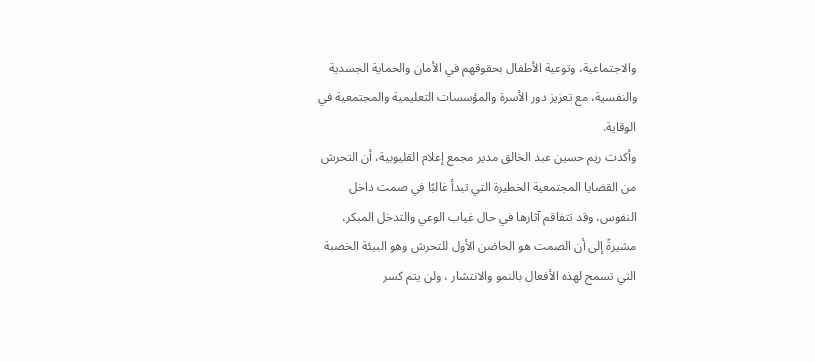والاجتماعية، وتوعية الأطفال بحقوقهم في الأمان والحماية الجسدية والنفسية، مع تعزيز دور الأسرة والمؤسسات التعليمية والمجتمعية في الوقاية.
وأكدت ريم حسين عبد الخالق مدير مجمع إعلام القليوبية، أن التحرش من القضايا المجتمعية الخطيرة التي تبدأ غالبًا في صمت داخل النفوس، وقد تتفاقم آثارها في حال غياب الوعي والتدخل المبكر، مشيرةً إلى أن الصمت هو الحاضن الأول للتحرش وهو البيئة الخصبة التي تسمح لهذه الأفعال بالنمو والانتشار ، ولن يتم كسر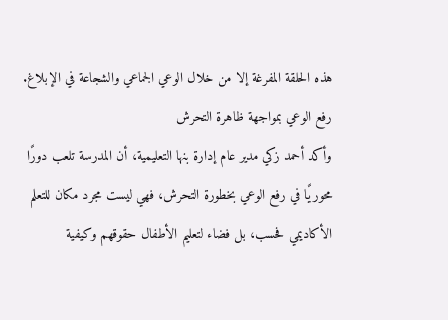هذه الحلقة المفرغة إلا من خلال الوعي الجماعي والشجاعة في الإبلاغ.
رفع الوعي بمواجهة ظاهرة التحرش
وأكد أحمد زكي مدير عام إدارة بنها التعليمية، أن المدرسة تلعب دورًا محوريًا في رفع الوعي بخطورة التحرش، فهي ليست مجرد مكان للتعلم الأكاديمي فحسب، بل فضاء لتعليم الأطفال حقوقهم وكيفية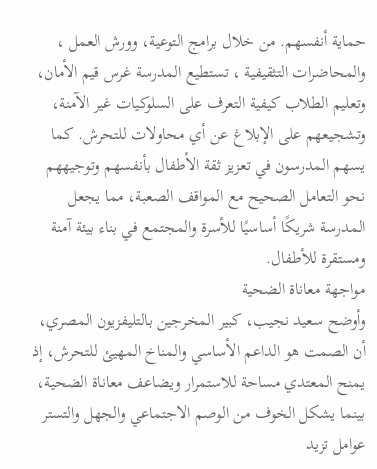حماية أنفسهم. من خلال برامج التوعية، وورش العمل ، والمحاضرات التثقيفية ، تستطيع المدرسة غرس قيم الأمان، وتعليم الطلاب كيفية التعرف على السلوكيات غير الآمنة، وتشجيعهم على الإبلاغ عن أي محاولات للتحرش. كما يسهم المدرسون في تعزيز ثقة الأطفال بأنفسهم وتوجيههم نحو التعامل الصحيح مع المواقف الصعبة، مما يجعل المدرسة شريكًا أساسيًا للأسرة والمجتمع في بناء بيئة آمنة ومستقرة للأطفال.
مواجهة معاناة الضحية
وأوضح سعيد نجيب، كبير المخرجين بالتليفزيون المصري، أن الصمت هو الداعم الأساسي والمناخ المهيئ للتحرش، إذ يمنح المعتدي مساحة للاستمرار ويضاعف معاناة الضحية، بينما يشكل الخوف من الوصم الاجتماعي والجهل والتستر عوامل تزيد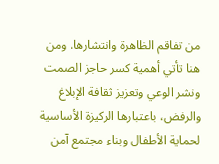من تفاقم الظاهرة وانتشارها. ومن هنا تأتي أهمية كسر حاجز الصمت ونشر الوعي وتعزيز ثقافة الإبلاغ والرفض، باعتبارها الركيزة الأساسية لحماية الأطفال وبناء مجتمع آمن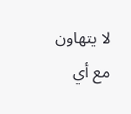لا يتهاون مع أي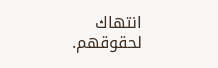انتهاك لحقوقهم.